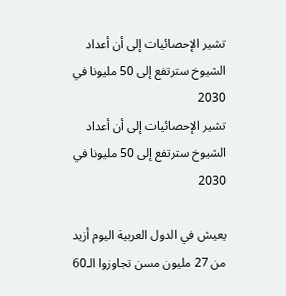تشير الإحصائيات إلى أن أعداد الشيوخ سترتفع إلى 50 مليونا في 2030
تشير الإحصائيات إلى أن أعداد الشيوخ سترتفع إلى 50 مليونا في 2030

يعيش في الدول العربية اليوم أزيد من 27 مليون مسن تجاوزوا الـ60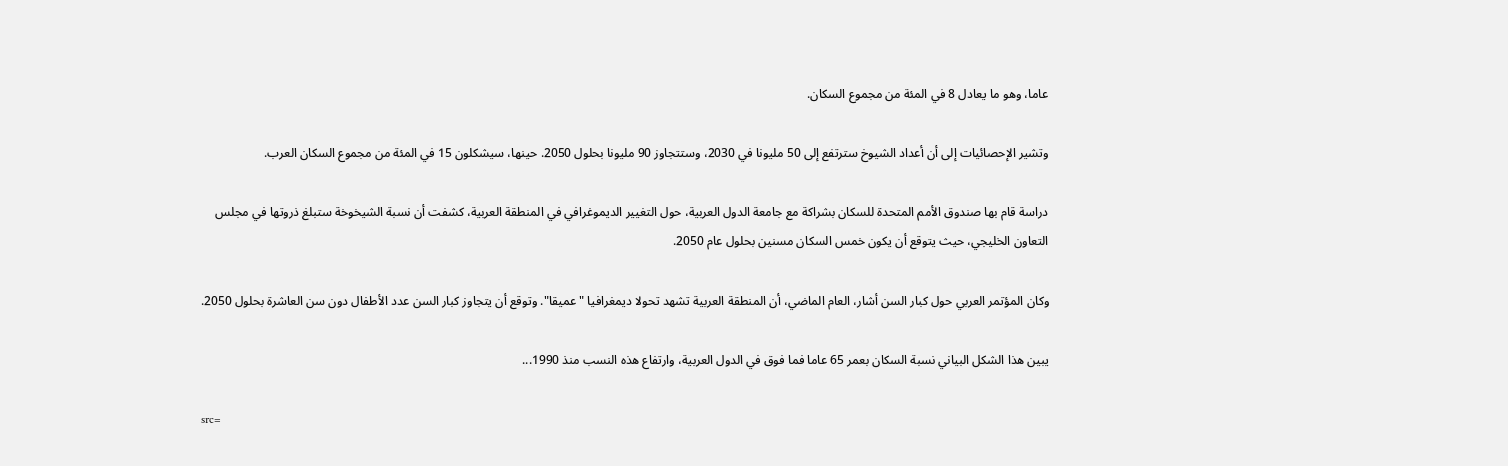عاما، وهو ما يعادل 8 في المئة من مجموع السكان.

وتشير الإحصائيات إلى أن أعداد الشيوخ سترتفع إلى 50 مليونا في 2030، وستتجاوز 90 مليونا بحلول 2050. حينها، سيشكلون 15 في المئة من مجموع السكان العرب.

دراسة قام بها صندوق الأمم المتحدة للسكان بشراكة مع جامعة الدول العربية، حول التغيير الديموغرافي في المنطقة العربية، كشفت أن نسبة الشيخوخة ستبلغ ذروتها في مجلس التعاون الخليجي، حيث يتوقع أن يكون خمس السكان مسنين بحلول عام 2050.

وكان المؤتمر العربي حول كبار السن أشار، العام الماضي، أن المنطقة العربية تشهد تحولا ديمغرافيا "عميقا". وتوقع أن يتجاوز كبار السن عدد الأطفال دون سن العاشرة بحلول 2050.

يبين هذا الشكل البياني نسبة السكان بعمر 65 عاما فما فوق في الدول العربية، وارتفاع هذه النسب منذ 1990...

src=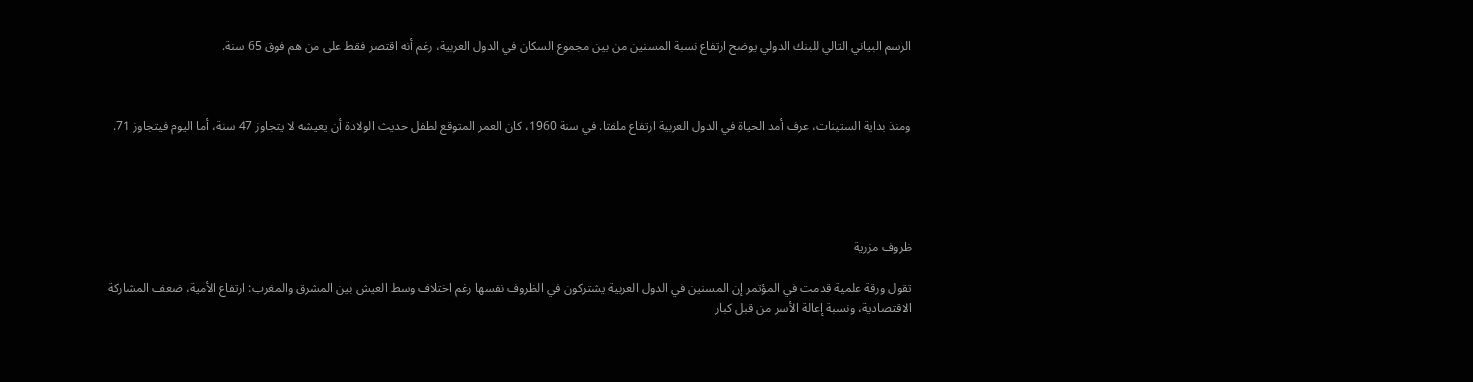الرسم البياني التالي للبنك الدولي يوضح ارتفاع نسبة المسنين من بين مجموع السكان في الدول العربية، رغم أنه اقتصر فقط على من هم فوق 65 سنة.



ومنذ بداية الستينات، عرف أمد الحياة في الدول العربية ارتفاع ملفتا. في سنة 1960، كان العمر المتوقع لطفل حديث الولادة أن يعيشه لا يتجاوز 47 سنة، أما اليوم فيتجاوز 71.





ظروف مزرية

تقول ورقة علمية قدمت في المؤتمر إن المسنين في الدول العربية يشتركون في الظروف نفسها رغم اختلاف وسط العيش بين المشرق والمغرب: ارتفاع الأمية، ضعف المشاركة الاقتصادية، ونسبة إعالة الأسر من قبل كبار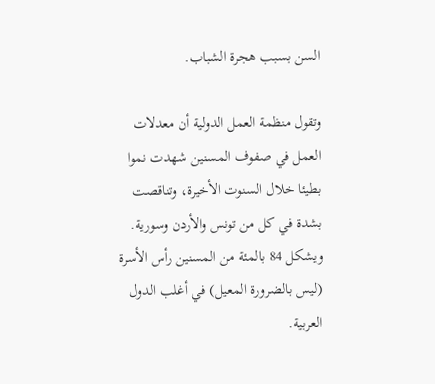السن بسبب هجرة الشباب.

وتقول منظمة العمل الدولية أن معدلات العمل في صفوف المسنين شهدت نموا بطيئا خلال السنوت الأخيرة، وتناقصت بشدة في كل من تونس والأردن وسورية. ويشكل 84 بالمئة من المسنين رأس الأسرة (ليس بالضرورة المعيل) في أغلب الدول العربية.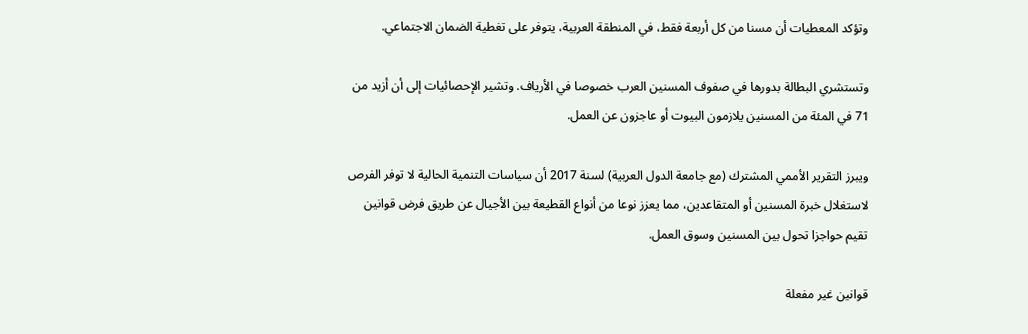وتؤكد المعطيات أن مسنا من كل أربعة فقط، في المنطقة العربية، يتوفر على تغطية الضمان الاجتماعي.

وتستشري البطالة بدورها في صفوف المسنين العرب خصوصا في الأرياف. وتشير الإحصائيات إلى أن أزيد من 71 في المئة من المسنين يلازمون البيوت أو عاجزون عن العمل.

ويبرز التقرير الأممي المشترك (مع جامعة الدول العربية) لسنة 2017 أن سياسات التنمية الحالية لا توفر الفرص لاستغلال خبرة المسنين أو المتقاعدين، مما يعزز نوعا من أنواع القطيعة بين الأجيال عن طريق فرض قوانين تقيم حواجزا تحول بين المسنين وسوق العمل.

قوانين غير مفعلة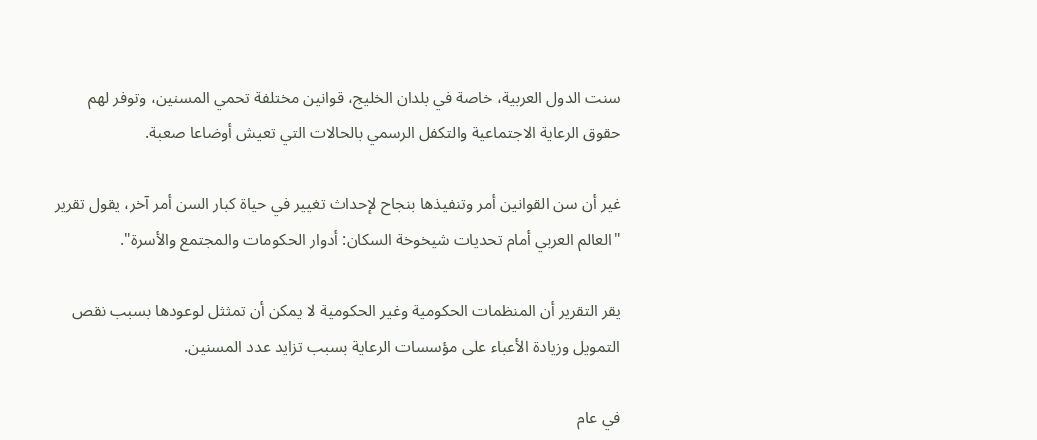سنت الدول العربية، خاصة في بلدان الخليج، قوانين مختلفة تحمي المسنين، وتوفر لهم حقوق الرعاية الاجتماعية والتكفل الرسمي بالحالات التي تعيش أوضاعا صعبة.

غير أن سن القوانين أمر وتنفيذها بنجاح لإحداث تغيير في حياة كبار السن أمر آخر، يقول تقرير "العالم العربي أمام تحديات شيخوخة السكان: أدوار الحكومات والمجتمع والأسرة".

يقر التقرير أن المنظمات الحكومية وغير الحكومية لا يمكن أن تمثثل لوعودها بسبب نقص التمويل وزيادة الأعباء على مؤسسات الرعاية بسبب تزايد عدد المسنين.

في عام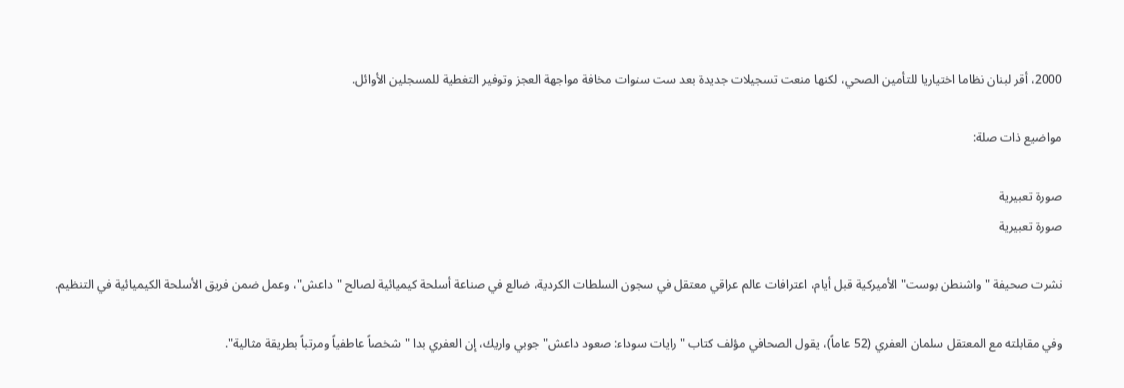2000، أقر لبنان نظاما اختياريا للتأمين الصحي، لكنها منعت تسجيلات جديدة بعد ست سنوات مخافة مواجهة العجز وتوفير التغطية للمسجلين الأوائل.

مواضيع ذات صلة:

صورة تعبيرية
صورة تعبيرية

نشرت صحيفة "واشنطن بوست" الأميركية قبل أيام، اعترافات عالم عراقي معتقل في سجون السلطات الكردية، ضالع في صناعة أسلحة كيميائية لصالح "داعش"، وعمل ضمن فريق الأسلحة الكيميائية في التنظيم.

وفي مقابلته مع المعتقل سلمان العفري (52 عاماً)، يقول الصحافي مؤلف كتاب "رايات سوداء: صعود داعش" جوبي واريك، إن العفري بدا "شخصاً عاطفياً ومرتباً بطريقة مثالية".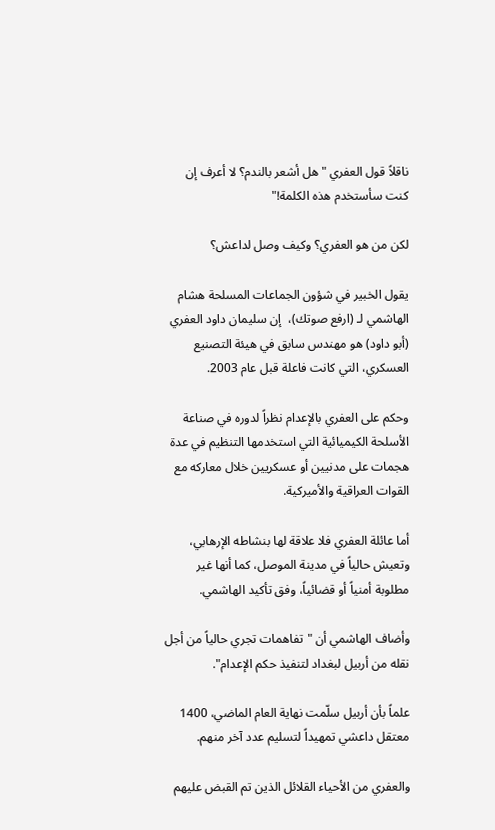ناقلاً قول العفري "هل أشعر بالندم؟ لا أعرف إن كنت سأستخدم هذه الكلمة!"

لكن من هو العفري؟ وكيف وصل لداعش؟

يقول الخبير في شؤون الجماعات المسلحة هشام الهاشمي لـ (ارفع صوتك)،  إن سليمان داود العفري (أبو داود) هو مهندس سابق في هيئة التصنيع العسكري، التي كانت فاعلة قبل عام 2003.

وحكم على العفري بالإعدام نظراً لدوره في صناعة الأسلحة الكيميائية التي استخدمها التنظيم في عدة هجمات على مدنيين أو عسكريين خلال معاركه مع القوات العراقية والأميركية.

أما عائلة العفري فلا علاقة لها بنشاطه الإرهابي، وتعيش حالياً في مدينة الموصل، كما أنها غير مطلوبة أمنياً أو قضائياً، وفق تأكيد الهاشمي.

وأضاف الهاشمي أن "تفاهمات تجري حالياً من أجل نقله من أربيل لبغداد لتنفيذ حكم الإعدام".

علماً بأن أربيل سلّمت نهاية العام الماضي، 1400 معتقل داعشي تمهيداً لتسليم عدد آخر منهم.

والعفري من الأحياء القلائل الذين تم القبض عليهم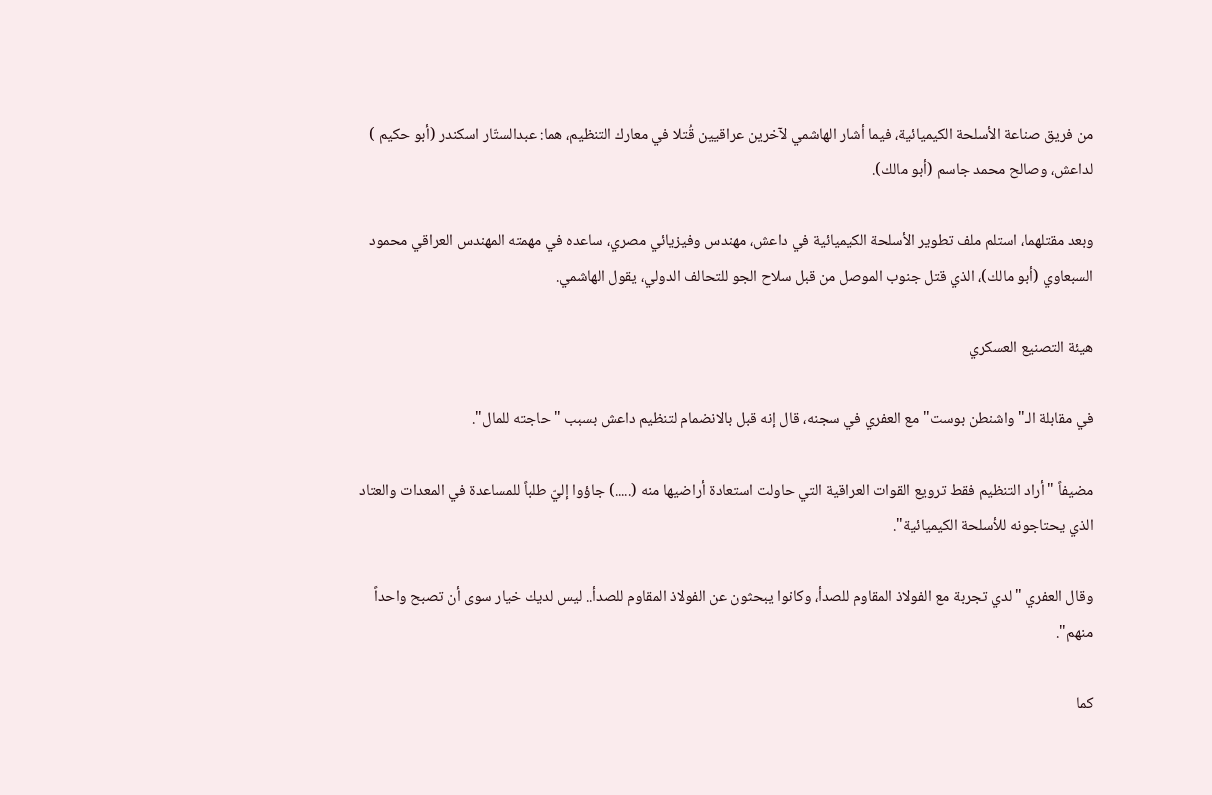من فريق صناعة الأسلحة الكيميائية، فيما أشار الهاشمي لآخرين عراقيين قُتلا في معارك التنظيم، هما: عبدالستّار اسكندر (أبو حكيم ) لداعش، وصالح محمد جاسم (أبو مالك).

وبعد مقتلهما، استلم ملف تطوير الأسلحة الكيميائية في داعش، مهندس وفيزيائي مصري، ساعده في مهمته المهندس العراقي محمود السبعاوي (أبو مالك)، الذي قتل جنوب الموصل من قبل سلاح الجو للتحالف الدولي، يقول الهاشمي.

هيئة التصنيع العسكري

في مقابلة الـ"واشنطن بوست" مع العفري في سجنه، قال إنه قبل بالانضمام لتنظيم داعش بسبب "حاجته للمال".

مضيفاً "أراد التنظيم فقط ترويع القوات العراقية التي حاولت استعادة أراضيها منه (.....) جاؤوا إليّ طلباً للمساعدة في المعدات والعتاد الذي يحتاجونه للأسلحة الكيميائية".

وقال العفري "لدي تجربة مع الفولاذ المقاوم للصدأ، وكانوا يبحثون عن الفولاذ المقاوم للصدأ.. ليس لديك خيار سوى أن تصبح واحداً منهم".

كما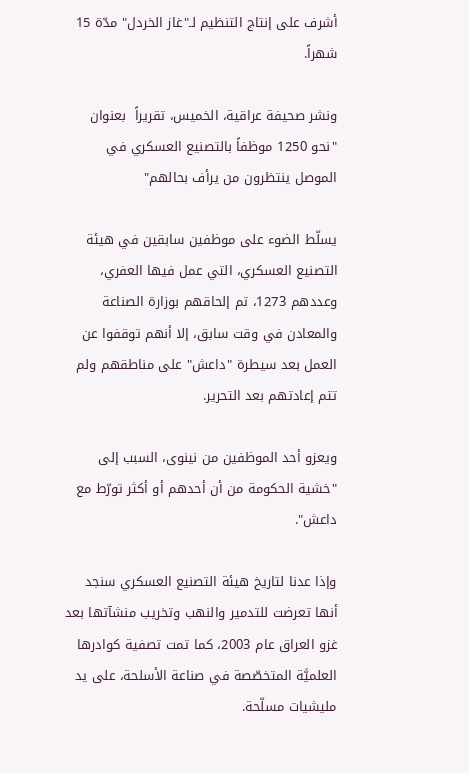أشرف على إنتاج التنظيم لـ"غاز الخردل" مدّة 15 شهراً.

ونشر صحيفة عراقية، الخميس، تقريراً  بعنوان "نحو 1250 موظفاً بالتصنيع العسكري في الموصل ينتظرون من يرأف بحالهم"

يسلّط الضوء على موظفين سابقين في هيئة التصنيع العسكري، التي عمل فيها العفري، وعددهم 1273، تم إلحاقهم بوزارة الصناعة والمعادن في وقت سابق، إلا أنهم توقفوا عن العمل بعد سيطرة "داعش" على مناطقهم ولم تتم إعادتهم بعد التحرير.

ويعزو أحد الموظفين من نينوى، السبب إلى "خشية الحكومة من أن أحدهم أو أكثر تورّط مع داعش".

وإذا عدنا لتاريخ هيئة التصنيع العسكري سنجد أنها تعرضت للتدمير والنهب وتخريب منشآتها بعد غزو العراق عام 2003، كما تمت تصفية كوادرها العلميَّة المتخصّصة في صناعة الأسلحة، على يد مليشيات مسلّحة.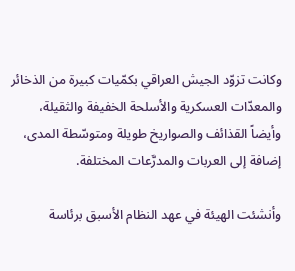وكانت تزوّد الجيش العراقي بكمّيات كبيرة من الذخائر والمعدّات العسكرية والأسلحة الخفيفة والثقيلة، وأيضاً القذائف والصواريخ طويلة ومتوسّطة المدى، إضافة إلى العربات والمدرَّعات المختلفة.

وأنشئت الهيئة في عهد النظام الأسبق برئاسة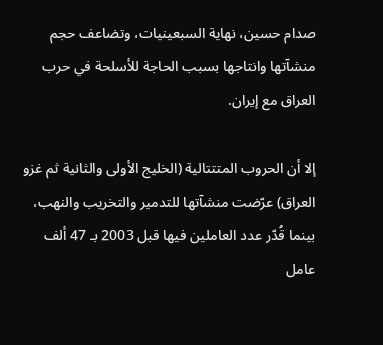صدام حسين، نهاية السبعينيات، وتضاعف حجم منشآتها وانتاجها بسبب الحاجة للأسلحة في حرب العراق مع إيران.

إلا أن الحروب المتتتالية (الخليج الأولى والثانية ثم غزو العراق) عرّضت منشآتها للتدمير والتخريب والنهب، بينما قُدّر عدد العاملين فيها قبل 2003 بـ 47 ألف عامل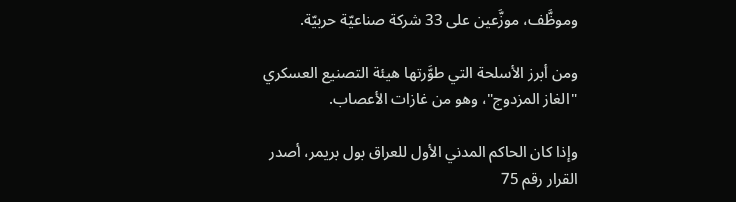وموظَّف، موزَّعين على 33 شركة صناعيّة حربيّة.

ومن أبرز الأسلحة التي طوَّرتها هيئة التصنيع العسكري "الغاز المزدوج"، وهو من غازات الأعصاب.

وإذا كان الحاكم المدني الأول للعراق بول بريمر، أصدر القرار رقم 75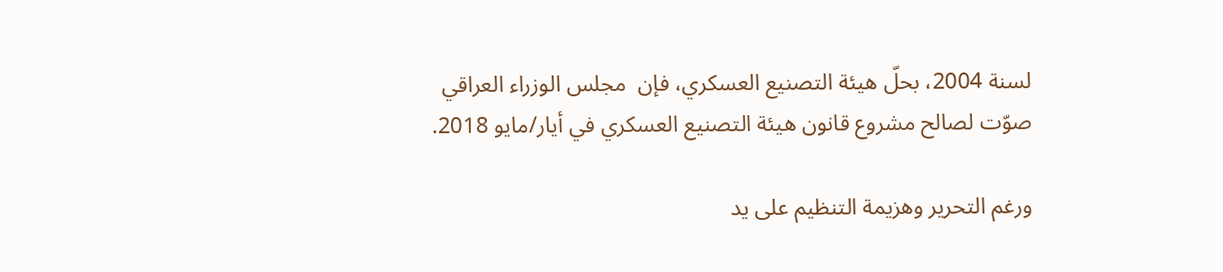لسنة 2004، بحلّ هيئة التصنيع العسكري، فإن  مجلس الوزراء العراقي صوّت لصالح مشروع قانون هيئة التصنيع العسكري في أيار/مايو 2018.

ورغم التحرير وهزيمة التنظيم على يد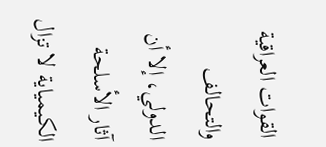القوات العراقية والتحالف الدولي، إلا أن آثار الأسلحة الكيمياية لا تزال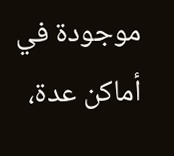موجودة في أماكن عدة،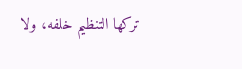تركها التنظيم خلفه، ولا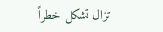تزال تشكل خطراً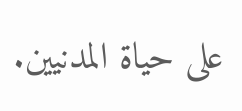على حياة المدنيين.